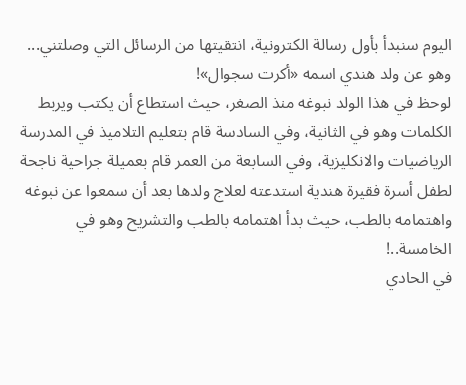اليوم سنبدأ بأول رسالة الكترونية، انتقيتها من الرسائل التي وصلتني... وهو عن ولد هندي اسمه «أكرت سجوال»!
لوحظ في هذا الولد نبوغه منذ الصغر، حيث استطاع أن يكتب ويربط الكلمات وهو في الثانية، وفي السادسة قام بتعليم التلاميذ في المدرسة الرياضيات والانكليزية، وفي السابعة من العمر قام بعميلة جراحية ناجحة لطفل أسرة فقيرة هندية استدعته لعلاج ولدها بعد أن سمعوا عن نبوغه واهتمامه بالطب، حيث بدأ اهتمامه بالطب والتشريح وهو في الخامسة..!
في الحادي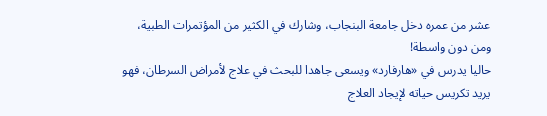عشر من عمره دخل جامعة البنجاب، وشارك في الكثير من المؤتمرات الطبية، ومن دون واسطة!
حاليا يدرس في «هارفارد» ويسعى جاهدا للبحث في علاج لأمراض السرطان، فهو يريد تكريس حياته لإيجاد العلاج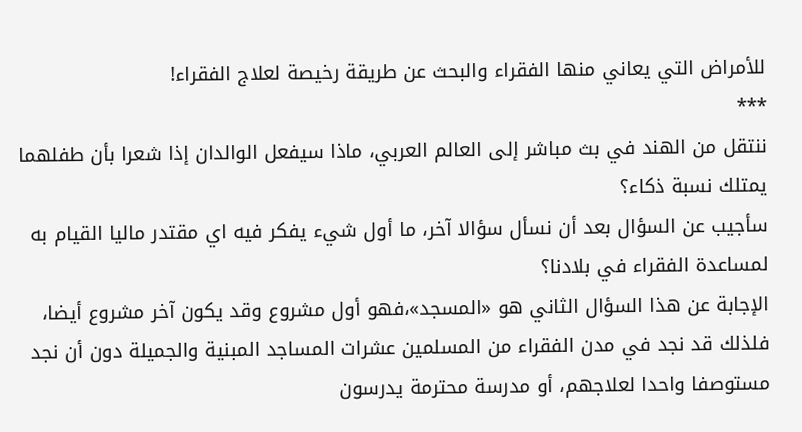للأمراض التي يعاني منها الفقراء والبحث عن طريقة رخيصة لعلاج الفقراء!
***
ننتقل من الهند في بث مباشر إلى العالم العربي، ماذا سيفعل الوالدان إذا شعرا بأن طفلهما يمتلك نسبة ذكاء؟
سأجيب عن السؤال بعد أن نسأل سؤالا آخر، ما أول شيء يفكر فيه اي مقتدر ماليا القيام به لمساعدة الفقراء في بلادنا؟
الإجابة عن هذا السؤال الثاني هو «المسجد»،فهو أول مشروع وقد يكون آخر مشروع أيضا، فلذلك قد نجد في مدن الفقراء من المسلمين عشرات المساجد المبنية والجميلة دون أن نجد مستوصفا واحدا لعلاجهم، أو مدرسة محترمة يدرسون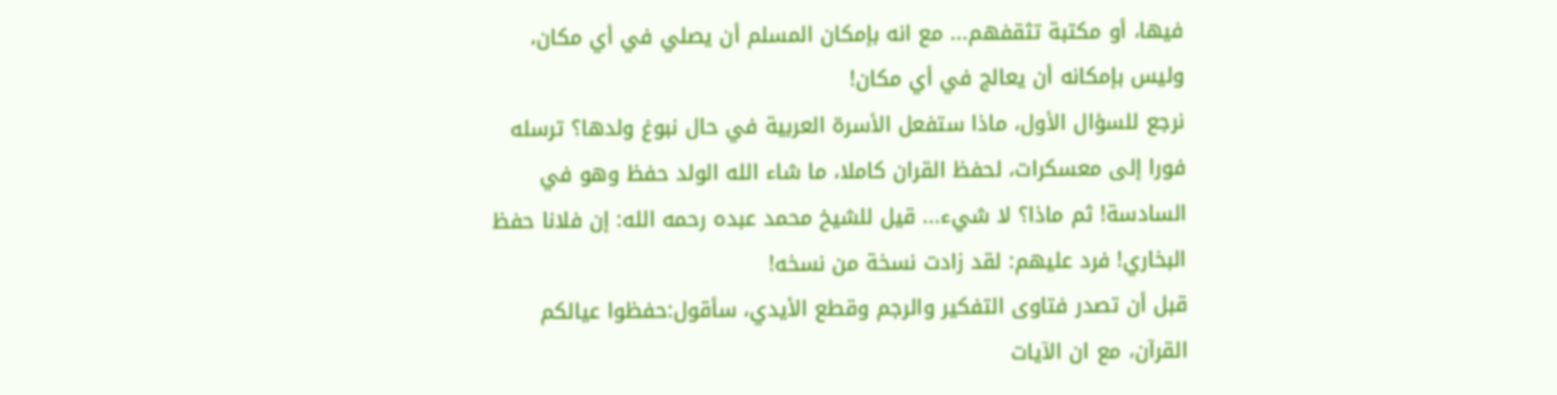فيها، أو مكتبة تثقفهم... مع انه بإمكان المسلم أن يصلي في أي مكان، وليس بإمكانه أن يعالج في أي مكان!
نرجع للسؤال الأول، ماذا ستفعل الأسرة العربية في حال نبوغ ولدها؟ ترسله فورا إلى معسكرات، لحفظ القران كاملا، ما شاء الله الولد حفظ وهو في السادسة! ثم ماذا؟ لا شيء... قيل للشيخ محمد عبده رحمه الله: إن فلانا حفظ البخاري! فرد عليهم: لقد زادت نسخة من نسخه!
قبل أن تصدر فتاوى التفكير والرجم وقطع الأيدي، سأقول:حفظوا عيالكم القرآن، مع ان الآيات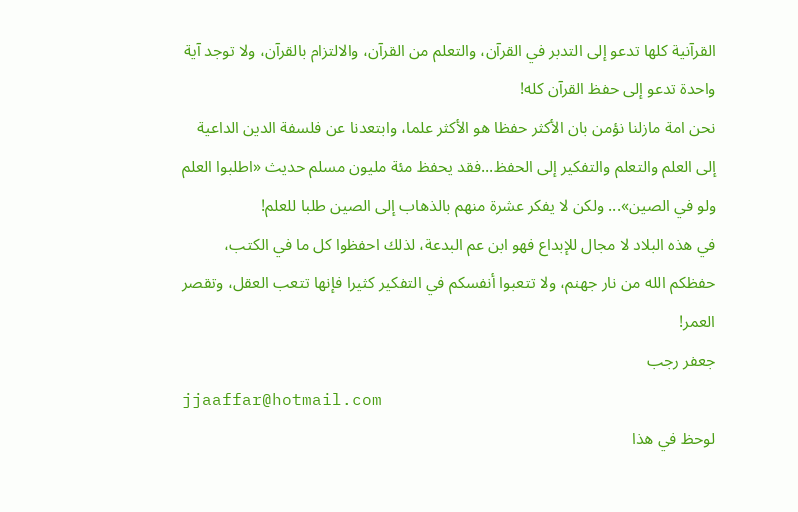القرآنية كلها تدعو إلى التدبر في القرآن، والتعلم من القرآن، والالتزام بالقرآن، ولا توجد آية واحدة تدعو إلى حفظ القرآن كله!
نحن امة مازلنا نؤمن بان الأكثر حفظا هو الأكثر علما، وابتعدنا عن فلسفة الدين الداعية إلى العلم والتعلم والتفكير إلى الحفظ...فقد يحفظ مئة مليون مسلم حديث «اطلبوا العلم ولو في الصين»... ولكن لا يفكر عشرة منهم بالذهاب إلى الصين طلبا للعلم!
في هذه البلاد لا مجال للإبداع فهو ابن عم البدعة، لذلك احفظوا كل ما في الكتب، حفظكم الله من نار جهنم، ولا تتعبوا أنفسكم في التفكير كثيرا فإنها تتعب العقل، وتقصر العمر!
جعفر رجب
jjaaffar@hotmail.com
لوحظ في هذا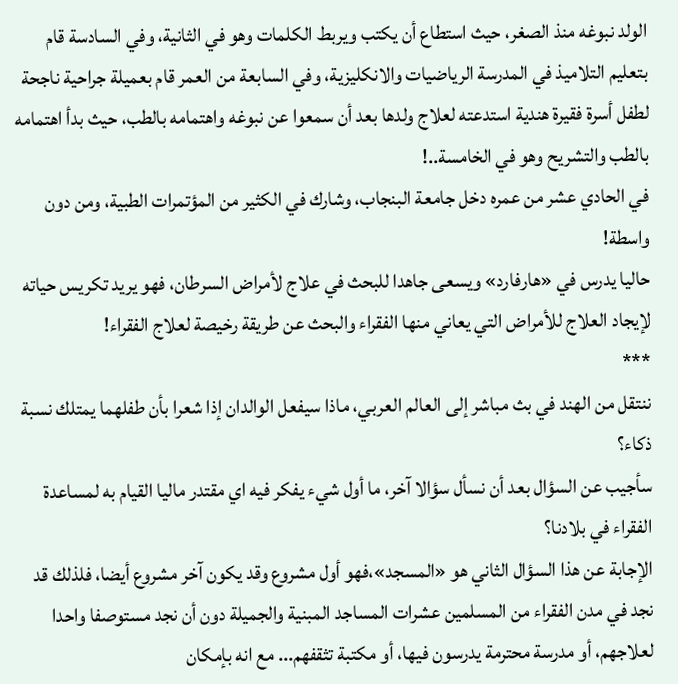الولد نبوغه منذ الصغر، حيث استطاع أن يكتب ويربط الكلمات وهو في الثانية، وفي السادسة قام بتعليم التلاميذ في المدرسة الرياضيات والانكليزية، وفي السابعة من العمر قام بعميلة جراحية ناجحة لطفل أسرة فقيرة هندية استدعته لعلاج ولدها بعد أن سمعوا عن نبوغه واهتمامه بالطب، حيث بدأ اهتمامه بالطب والتشريح وهو في الخامسة..!
في الحادي عشر من عمره دخل جامعة البنجاب، وشارك في الكثير من المؤتمرات الطبية، ومن دون واسطة!
حاليا يدرس في «هارفارد» ويسعى جاهدا للبحث في علاج لأمراض السرطان، فهو يريد تكريس حياته لإيجاد العلاج للأمراض التي يعاني منها الفقراء والبحث عن طريقة رخيصة لعلاج الفقراء!
***
ننتقل من الهند في بث مباشر إلى العالم العربي، ماذا سيفعل الوالدان إذا شعرا بأن طفلهما يمتلك نسبة ذكاء؟
سأجيب عن السؤال بعد أن نسأل سؤالا آخر، ما أول شيء يفكر فيه اي مقتدر ماليا القيام به لمساعدة الفقراء في بلادنا؟
الإجابة عن هذا السؤال الثاني هو «المسجد»،فهو أول مشروع وقد يكون آخر مشروع أيضا، فلذلك قد نجد في مدن الفقراء من المسلمين عشرات المساجد المبنية والجميلة دون أن نجد مستوصفا واحدا لعلاجهم، أو مدرسة محترمة يدرسون فيها، أو مكتبة تثقفهم... مع انه بإمكان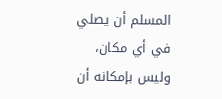المسلم أن يصلي في أي مكان، وليس بإمكانه أن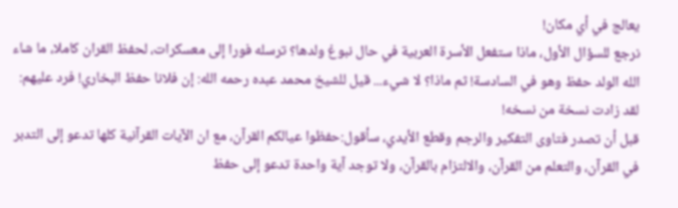يعالج في أي مكان!
نرجع للسؤال الأول، ماذا ستفعل الأسرة العربية في حال نبوغ ولدها؟ ترسله فورا إلى معسكرات، لحفظ القران كاملا، ما شاء الله الولد حفظ وهو في السادسة! ثم ماذا؟ لا شيء... قيل للشيخ محمد عبده رحمه الله: إن فلانا حفظ البخاري! فرد عليهم: لقد زادت نسخة من نسخه!
قبل أن تصدر فتاوى التفكير والرجم وقطع الأيدي، سأقول:حفظوا عيالكم القرآن، مع ان الآيات القرآنية كلها تدعو إلى التدبر في القرآن، والتعلم من القرآن، والالتزام بالقرآن، ولا توجد آية واحدة تدعو إلى حفظ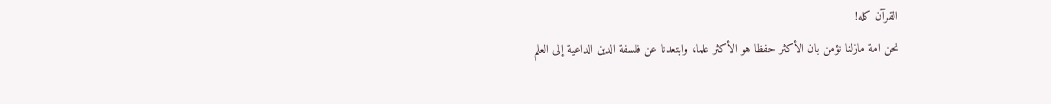القرآن كله!
نحن امة مازلنا نؤمن بان الأكثر حفظا هو الأكثر علما، وابتعدنا عن فلسفة الدين الداعية إلى العلم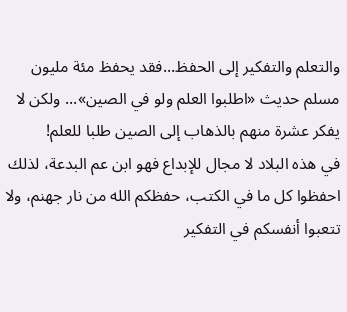والتعلم والتفكير إلى الحفظ...فقد يحفظ مئة مليون مسلم حديث «اطلبوا العلم ولو في الصين»... ولكن لا يفكر عشرة منهم بالذهاب إلى الصين طلبا للعلم!
في هذه البلاد لا مجال للإبداع فهو ابن عم البدعة، لذلك احفظوا كل ما في الكتب، حفظكم الله من نار جهنم، ولا تتعبوا أنفسكم في التفكير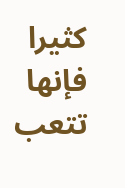كثيرا فإنها تتعب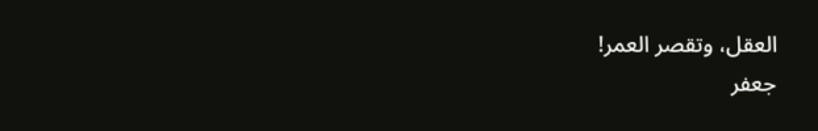العقل، وتقصر العمر!
جعفر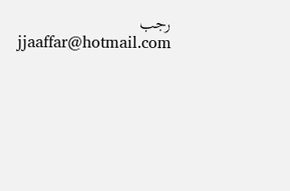رجب
jjaaffar@hotmail.com